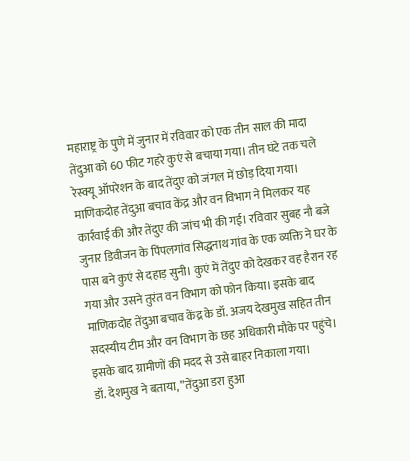महाराष्ट्र के पुणे में जुनार में रविवार को एक तीन साल की मादा तेंदुआ को 60 फीट गहरे कुएं से बचाया गया। तीन घंटे तक चले रेस्क्यू ऑपरेशन के बाद तेंदुए को जंगल में छोड़ दिया गया। माणिकदोह तेंदुआ बचाव केंद्र और वन विभाग ने मिलकर यह कार्रवाई की और तेंदुए की जांच भी की गई। रविवार सुबह नौ बजे जुनार डिवीजन के पिंपलगांव सिद्धनाथ गांव के एक व्यक्ति ने घर के पास बने कुएं से दहाड़ सुनी। कुएं में तेंदुए को देखकर वह हैरान रह गया और उसने तुरंत वन विभाग को फोन किया। इसके बाद माणिकदोह तेंदुआ बचाव केंद्र के डॉ. अजय देखमुख सहित तीन सदस्यीय टीम और वन विभाग के छह अधिकारी मौके पर पहुंचे। इसके बाद ग्रामीणों की मदद से उसे बाहर निकाला गया।
डॉ. देशमुख ने बताया, ”तेंदुआ डरा हुआ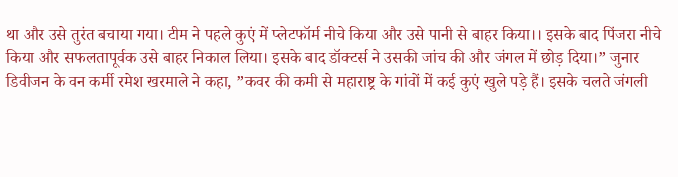था और उसे तुरंत बचाया गया। टीम ने पहले कुएं में प्लेटफॉर्म नीचे किया और उसे पानी से बाहर किया।। इसके बाद पिंजरा नीचे किया और सफलतापूर्वक उसे बाहर निकाल लिया। इसके बाद डॉक्टर्स ने उसकी जांच की और जंगल में छोड़ दिया।” जुनार डिवीजन के वन कर्मी रमेश खरमाले ने कहा, ”कवर की कमी से महाराष्ट्र के गांवों में कई कुएं खुले पड़े हैं। इसके चलते जंगली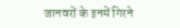जानवरों के इनमें गिरने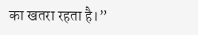का खतरा रहता है।”